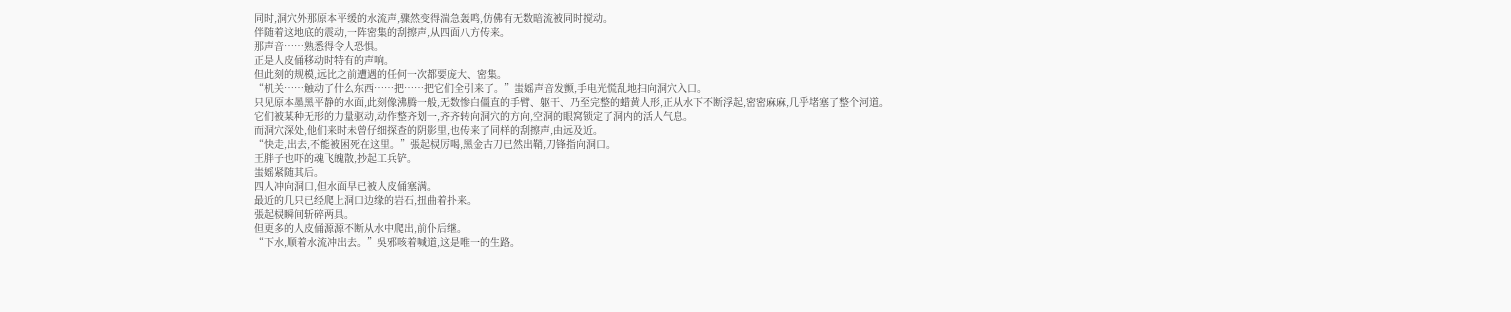同时,洞穴外那原本平缓的水流声,骤然变得湍急轰鸣,仿佛有无数暗流被同时搅动。
伴随着这地底的震动,一阵密集的刮擦声,从四面八方传来。
那声音……熟悉得令人恐惧。
正是人皮俑移动时特有的声响。
但此刻的规模,远比之前遭遇的任何一次都要庞大、密集。
“机关……触动了什么东西……把……把它们全引来了。”蚩媱声音发颤,手电光慌乱地扫向洞穴入口。
只见原本墨黑平静的水面,此刻像沸腾一般,无数惨白僵直的手臂、躯干、乃至完整的蜡黄人形,正从水下不断浮起,密密麻麻,几乎堵塞了整个河道。
它们被某种无形的力量驱动,动作整齐划一,齐齐转向洞穴的方向,空洞的眼窝锁定了洞内的活人气息。
而洞穴深处,他们来时未曾仔细探查的阴影里,也传来了同样的刮擦声,由远及近。
“快走,出去,不能被困死在这里。”張起棂厉喝,黑金古刀已然出鞘,刀锋指向洞口。
王胖子也吓的魂飞魄散,抄起工兵铲。
蚩媱紧随其后。
四人冲向洞口,但水面早已被人皮俑塞满。
最近的几只已经爬上洞口边缘的岩石,扭曲着扑来。
張起棂瞬间斩碎两具。
但更多的人皮俑源源不断从水中爬出,前仆后继。
“下水,顺着水流冲出去。”吳邪咳着喊道,这是唯一的生路。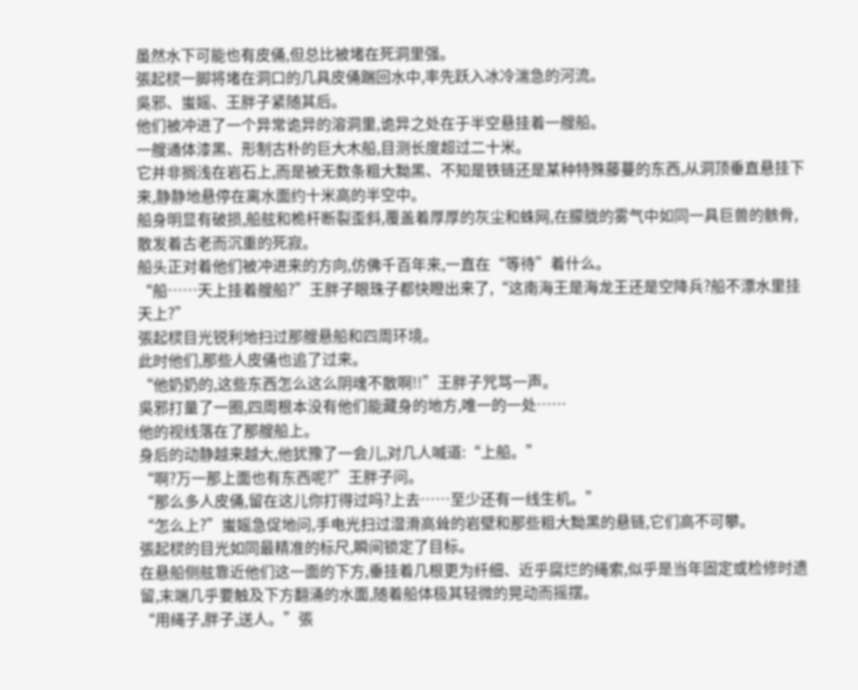虽然水下可能也有皮俑,但总比被堵在死洞里强。
張起棂一脚将堵在洞口的几具皮俑踹回水中,率先跃入冰冷湍急的河流。
吳邪、蚩媱、王胖子紧随其后。
他们被冲进了一个异常诡异的溶洞里,诡异之处在于半空悬挂着一艘船。
一艘通体漆黑、形制古朴的巨大木船,目测长度超过二十米。
它并非搁浅在岩石上,而是被无数条粗大黝黑、不知是铁链还是某种特殊藤蔓的东西,从洞顶垂直悬挂下来,静静地悬停在离水面约十米高的半空中。
船身明显有破损,船舷和桅杆断裂歪斜,覆盖着厚厚的灰尘和蛛网,在朦胧的雾气中如同一具巨兽的骸骨,散发着古老而沉重的死寂。
船头正对着他们被冲进来的方向,仿佛千百年来,一直在“等待”着什么。
“船……天上挂着艘船?”王胖子眼珠子都快瞪出来了,“这南海王是海龙王还是空降兵?船不漂水里挂天上?”
張起棂目光锐利地扫过那艘悬船和四周环境。
此时他们,那些人皮俑也追了过来。
“他奶奶的,这些东西怎么这么阴魂不散啊!!”王胖子咒骂一声。
吳邪打量了一圈,四周根本没有他们能藏身的地方,唯一的一处……
他的视线落在了那艘船上。
身后的动静越来越大,他犹豫了一会儿,对几人喊道:“上船。”
“啊?万一那上面也有东西呢?”王胖子问。
“那么多人皮俑,留在这儿你打得过吗?上去……至少还有一线生机。”
“怎么上?”蚩媱急促地问,手电光扫过湿滑高耸的岩壁和那些粗大黝黑的悬链,它们高不可攀。
張起棂的目光如同最精准的标尺,瞬间锁定了目标。
在悬船侧舷靠近他们这一面的下方,垂挂着几根更为纤细、近乎腐烂的绳索,似乎是当年固定或检修时遗留,末端几乎要触及下方翻涌的水面,随着船体极其轻微的晃动而摇摆。
“用绳子,胖子,送人。”張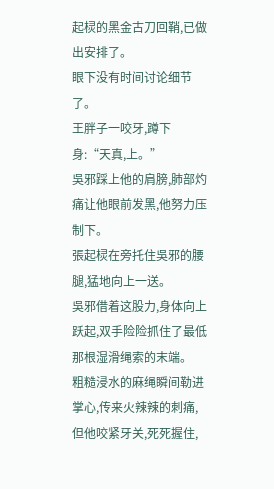起棂的黑金古刀回鞘,已做出安排了。
眼下没有时间讨论细节了。
王胖子一咬牙,蹲下身:“天真,上。”
吳邪踩上他的肩膀,肺部灼痛让他眼前发黑,他努力压制下。
張起棂在旁托住吳邪的腰腿,猛地向上一送。
吳邪借着这股力,身体向上跃起,双手险险抓住了最低那根湿滑绳索的末端。
粗糙浸水的麻绳瞬间勒进掌心,传来火辣辣的刺痛,但他咬紧牙关,死死握住,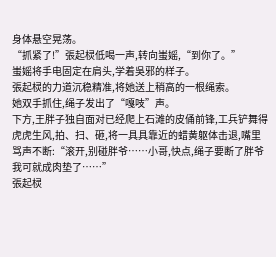身体悬空晃荡。
“抓紧了!”張起棂低喝一声,转向蚩媱,“到你了。”
蚩媱将手电固定在肩头,学着吳邪的样子。
張起棂的力道沉稳精准,将她送上稍高的一根绳索。
她双手抓住,绳子发出了“嘎吱”声。
下方,王胖子独自面对已经爬上石滩的皮俑前锋,工兵铲舞得虎虎生风,拍、扫、砸,将一具具靠近的蜡黄躯体击退,嘴里骂声不断:“滚开,别碰胖爷……小哥,快点,绳子要断了胖爷我可就成肉垫了……”
張起棂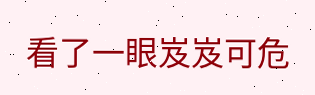看了一眼岌岌可危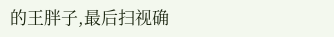的王胖子,最后扫视确